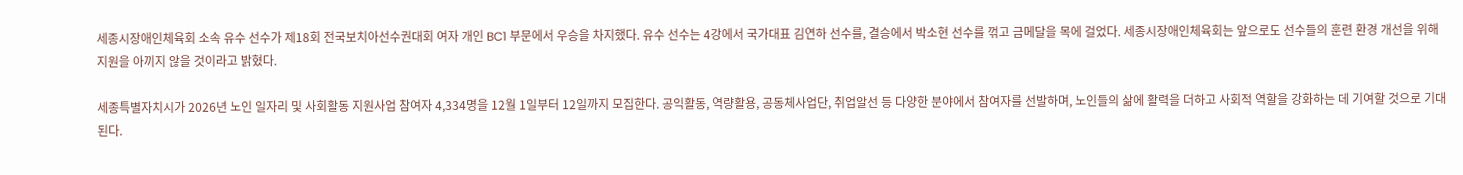세종시장애인체육회 소속 유수 선수가 제18회 전국보치아선수권대회 여자 개인 BC1 부문에서 우승을 차지했다. 유수 선수는 4강에서 국가대표 김연하 선수를, 결승에서 박소현 선수를 꺾고 금메달을 목에 걸었다. 세종시장애인체육회는 앞으로도 선수들의 훈련 환경 개선을 위해 지원을 아끼지 않을 것이라고 밝혔다.

세종특별자치시가 2026년 노인 일자리 및 사회활동 지원사업 참여자 4,334명을 12월 1일부터 12일까지 모집한다. 공익활동, 역량활용, 공동체사업단, 취업알선 등 다양한 분야에서 참여자를 선발하며, 노인들의 삶에 활력을 더하고 사회적 역할을 강화하는 데 기여할 것으로 기대된다.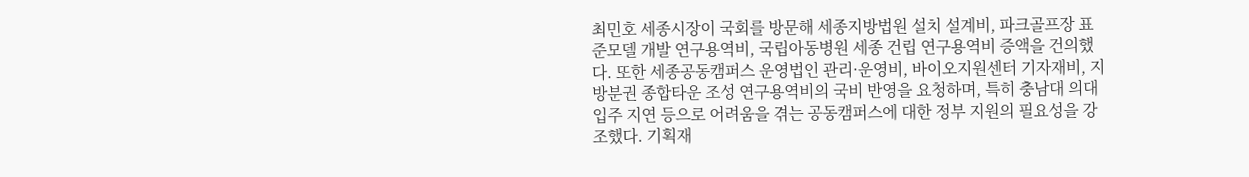최민호 세종시장이 국회를 방문해 세종지방법원 설치 설계비, 파크골프장 표준모델 개발 연구용역비, 국립아동병원 세종 건립 연구용역비 증액을 건의했다. 또한 세종공동캠퍼스 운영법인 관리·운영비, 바이오지원센터 기자재비, 지방분권 종합타운 조성 연구용역비의 국비 반영을 요청하며, 특히 충남대 의대 입주 지연 등으로 어려움을 겪는 공동캠퍼스에 대한 정부 지원의 필요성을 강조했다. 기획재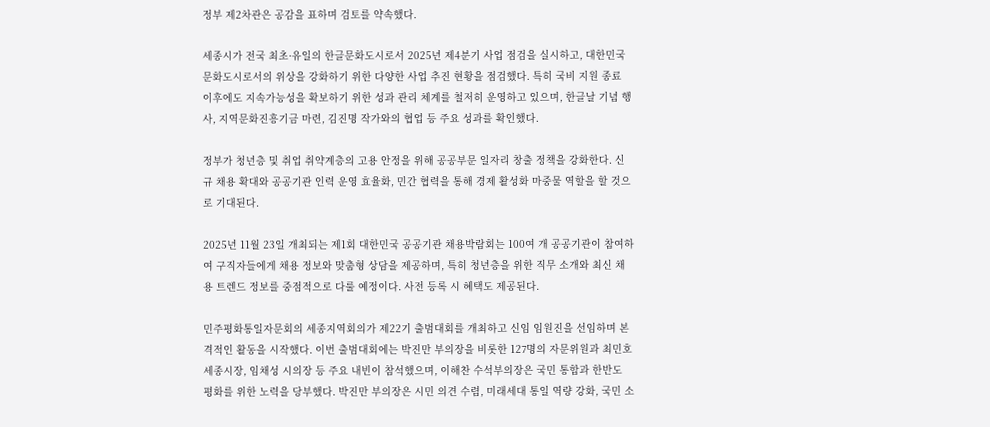정부 제2차관은 공감을 표하며 검토를 약속했다.

세종시가 전국 최초·유일의 한글문화도시로서 2025년 제4분기 사업 점검을 실시하고, 대한민국 문화도시로서의 위상을 강화하기 위한 다양한 사업 추진 현황을 점검했다. 특히 국비 지원 종료 이후에도 지속가능성을 확보하기 위한 성과 관리 체계를 철저히 운영하고 있으며, 한글날 기념 행사, 지역문화진흥기금 마련, 김진명 작가와의 협업 등 주요 성과를 확인했다.

정부가 청년층 및 취업 취약계층의 고용 안정을 위해 공공부문 일자리 창출 정책을 강화한다. 신규 채용 확대와 공공기관 인력 운영 효율화, 민간 협력을 통해 경제 활성화 마중물 역할을 할 것으로 기대된다.

2025년 11월 23일 개최되는 제1회 대한민국 공공기관 채용박람회는 100여 개 공공기관이 참여하여 구직자들에게 채용 정보와 맞춤형 상담을 제공하며, 특히 청년층을 위한 직무 소개와 최신 채용 트렌드 정보를 중점적으로 다룰 예정이다. 사전 등록 시 혜택도 제공된다.

민주평화통일자문회의 세종지역회의가 제22기 출범대회를 개최하고 신임 임원진을 선임하며 본격적인 활동을 시작했다. 이번 출범대회에는 박진만 부의장을 비롯한 127명의 자문위원과 최민호 세종시장, 임채성 시의장 등 주요 내빈이 참석했으며, 이해찬 수석부의장은 국민 통합과 한반도 평화를 위한 노력을 당부했다. 박진만 부의장은 시민 의견 수렴, 미래세대 통일 역량 강화, 국민 소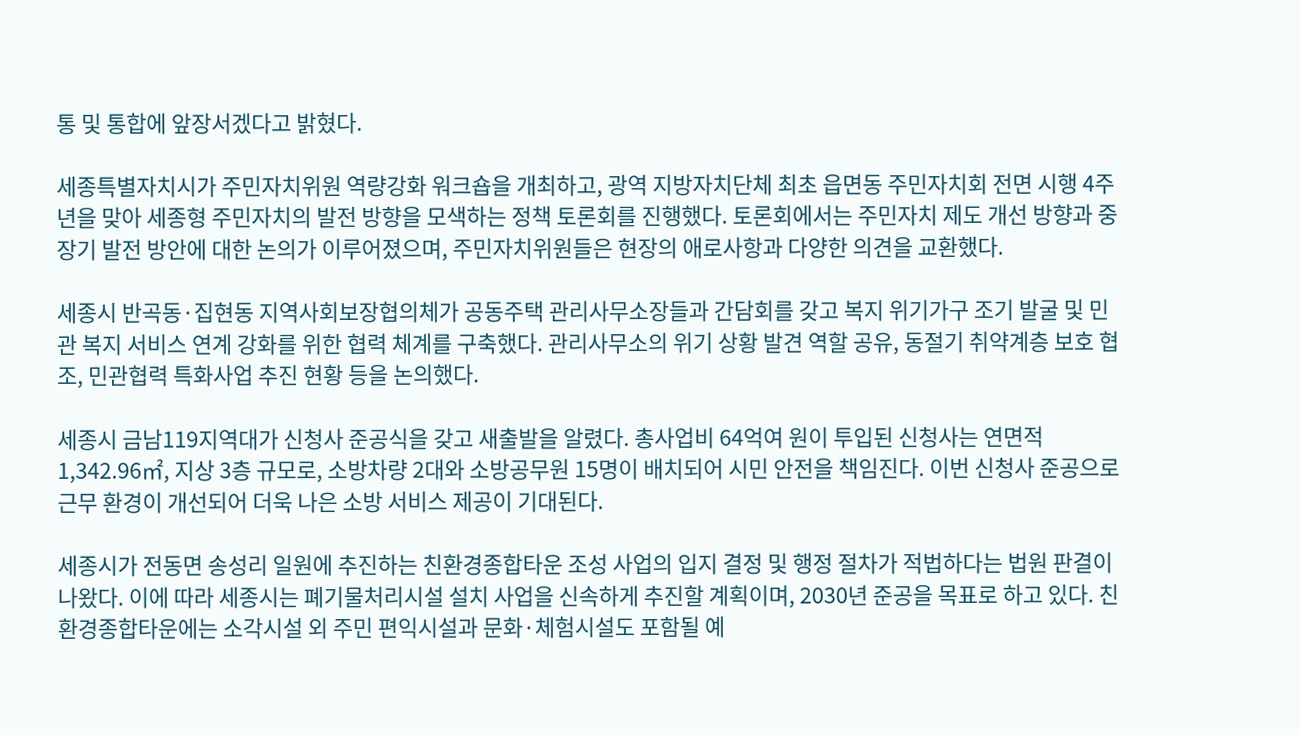통 및 통합에 앞장서겠다고 밝혔다.

세종특별자치시가 주민자치위원 역량강화 워크숍을 개최하고, 광역 지방자치단체 최초 읍면동 주민자치회 전면 시행 4주년을 맞아 세종형 주민자치의 발전 방향을 모색하는 정책 토론회를 진행했다. 토론회에서는 주민자치 제도 개선 방향과 중장기 발전 방안에 대한 논의가 이루어졌으며, 주민자치위원들은 현장의 애로사항과 다양한 의견을 교환했다.

세종시 반곡동·집현동 지역사회보장협의체가 공동주택 관리사무소장들과 간담회를 갖고 복지 위기가구 조기 발굴 및 민관 복지 서비스 연계 강화를 위한 협력 체계를 구축했다. 관리사무소의 위기 상황 발견 역할 공유, 동절기 취약계층 보호 협조, 민관협력 특화사업 추진 현황 등을 논의했다.

세종시 금남119지역대가 신청사 준공식을 갖고 새출발을 알렸다. 총사업비 64억여 원이 투입된 신청사는 연면적 1,342.96㎡, 지상 3층 규모로, 소방차량 2대와 소방공무원 15명이 배치되어 시민 안전을 책임진다. 이번 신청사 준공으로 근무 환경이 개선되어 더욱 나은 소방 서비스 제공이 기대된다.

세종시가 전동면 송성리 일원에 추진하는 친환경종합타운 조성 사업의 입지 결정 및 행정 절차가 적법하다는 법원 판결이 나왔다. 이에 따라 세종시는 폐기물처리시설 설치 사업을 신속하게 추진할 계획이며, 2030년 준공을 목표로 하고 있다. 친환경종합타운에는 소각시설 외 주민 편익시설과 문화·체험시설도 포함될 예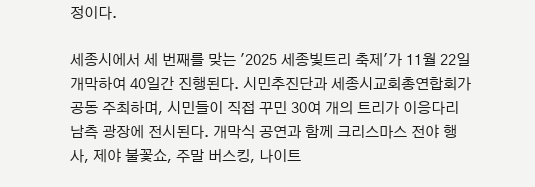정이다.

세종시에서 세 번째를 맞는 '2025 세종빛트리 축제'가 11월 22일 개막하여 40일간 진행된다. 시민추진단과 세종시교회총연합회가 공동 주최하며, 시민들이 직접 꾸민 30여 개의 트리가 이응다리 남측 광장에 전시된다. 개막식 공연과 함께 크리스마스 전야 행사, 제야 불꽃쇼, 주말 버스킹, 나이트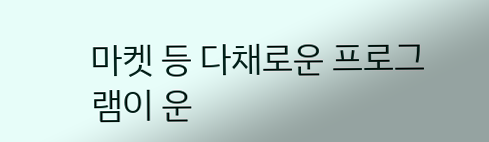마켓 등 다채로운 프로그램이 운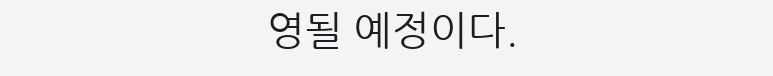영될 예정이다.